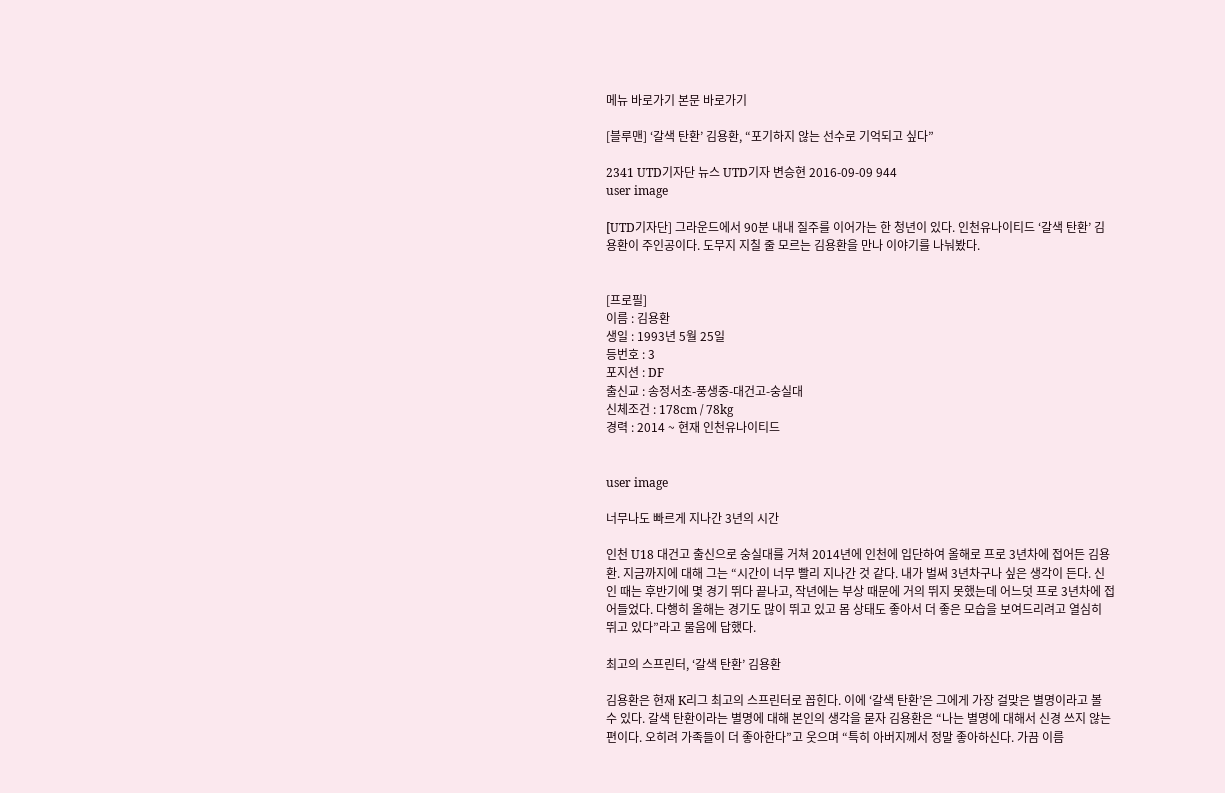메뉴 바로가기 본문 바로가기

[블루맨] ‘갈색 탄환’ 김용환, “포기하지 않는 선수로 기억되고 싶다”

2341 UTD기자단 뉴스 UTD기자 변승현 2016-09-09 944
user image

[UTD기자단] 그라운드에서 90분 내내 질주를 이어가는 한 청년이 있다. 인천유나이티드 ‘갈색 탄환’ 김용환이 주인공이다. 도무지 지칠 줄 모르는 김용환을 만나 이야기를 나눠봤다.


[프로필]
이름 : 김용환
생일 : 1993년 5월 25일
등번호 : 3
포지션 : DF
출신교 : 송정서초-풍생중-대건고-숭실대
신체조건 : 178cm / 78kg
경력 : 2014 ~ 현재 인천유나이티드


user image

너무나도 빠르게 지나간 3년의 시간

인천 U18 대건고 출신으로 숭실대를 거쳐 2014년에 인천에 입단하여 올해로 프로 3년차에 접어든 김용환. 지금까지에 대해 그는 “시간이 너무 빨리 지나간 것 같다. 내가 벌써 3년차구나 싶은 생각이 든다. 신인 때는 후반기에 몇 경기 뛰다 끝나고, 작년에는 부상 때문에 거의 뛰지 못했는데 어느덧 프로 3년차에 접어들었다. 다행히 올해는 경기도 많이 뛰고 있고 몸 상태도 좋아서 더 좋은 모습을 보여드리려고 열심히 뛰고 있다”라고 물음에 답했다.

최고의 스프린터, ‘갈색 탄환’ 김용환

김용환은 현재 K리그 최고의 스프린터로 꼽힌다. 이에 ‘갈색 탄환’은 그에게 가장 걸맞은 별명이라고 볼 수 있다. 갈색 탄환이라는 별명에 대해 본인의 생각을 묻자 김용환은 “나는 별명에 대해서 신경 쓰지 않는 편이다. 오히려 가족들이 더 좋아한다”고 웃으며 “특히 아버지께서 정말 좋아하신다. 가끔 이름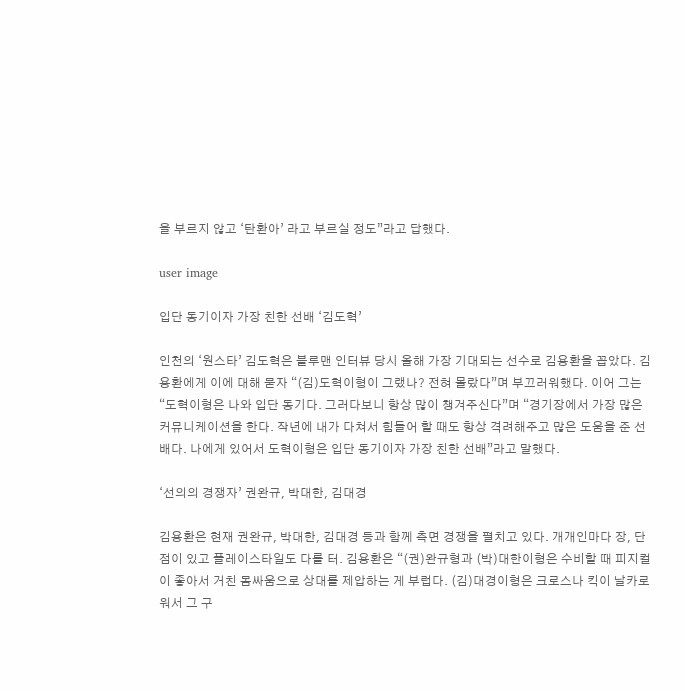을 부르지 않고 ‘탄환아’ 라고 부르실 정도”라고 답했다.

user image

입단 동기이자 가장 친한 선배 ‘김도혁’

인천의 ‘원스타’ 김도혁은 블루맨 인터뷰 당시 올해 가장 기대되는 선수로 김용환을 꼽았다. 김용환에게 이에 대해 묻자 “(김)도혁이형이 그랬나? 전혀 몰랐다”며 부끄러워했다. 이어 그는 “도혁이형은 나와 입단 동기다. 그러다보니 항상 많이 챙겨주신다”며 “경기장에서 가장 많은 커뮤니케이션을 한다. 작년에 내가 다쳐서 힘들어 할 때도 항상 격려해주고 많은 도움을 준 선배다. 나에게 있어서 도혁이형은 입단 동기이자 가장 친한 선배”라고 말했다.

‘선의의 경쟁자’ 권완규, 박대한, 김대경

김용환은 현재 권완규, 박대한, 김대경 등과 함께 측면 경쟁을 펼치고 있다. 개개인마다 장, 단점이 있고 플레이스타일도 다를 터. 김용환은 “(권)완규형과 (박)대한이형은 수비할 때 피지컬이 좋아서 거친 몸싸움으로 상대를 제압하는 게 부럽다. (김)대경이형은 크로스나 킥이 날카로워서 그 구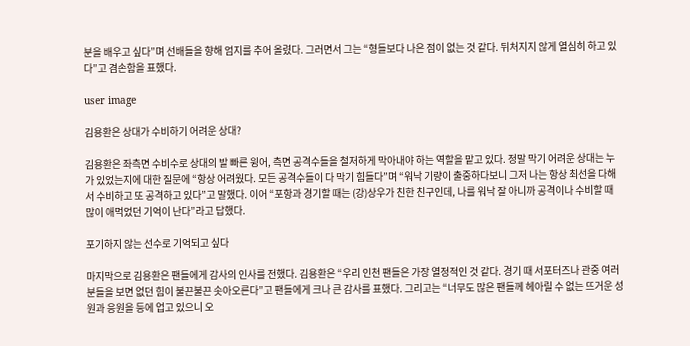분을 배우고 싶다”며 선배들을 향해 엄지를 추어 올렸다. 그러면서 그는 “형들보다 나은 점이 없는 것 같다. 뒤처지지 않게 열심히 하고 있다”고 겸손함을 표했다.

user image

김용환은 상대가 수비하기 어려운 상대?

김용환은 좌측면 수비수로 상대의 발 빠른 윙어, 측면 공격수들을 철저하게 막아내야 하는 역할을 맡고 있다. 정말 막기 어려운 상대는 누가 있었는지에 대한 질문에 “항상 어려웠다. 모든 공격수들이 다 막기 힘들다”며 “워낙 기량이 출중하다보니 그저 나는 항상 최선을 다해서 수비하고 또 공격하고 있다”고 말했다. 이어 “포항과 경기할 때는 (강)상우가 친한 친구인데, 나를 워낙 잘 아니까 공격이나 수비할 때 많이 애먹었던 기억이 난다”라고 답했다.

포기하지 않는 선수로 기억되고 싶다

마지막으로 김용환은 팬들에게 감사의 인사를 전했다. 김용환은 “우리 인천 팬들은 가장 열정적인 것 같다. 경기 때 서포터즈나 관중 여러분들을 보면 없던 힘이 불끈불끈 솟아오른다”고 팬들에게 크나 큰 감사를 표했다. 그리고는 “너무도 많은 팬들께 헤아릴 수 없는 뜨거운 성원과 응원을 등에 업고 있으니 오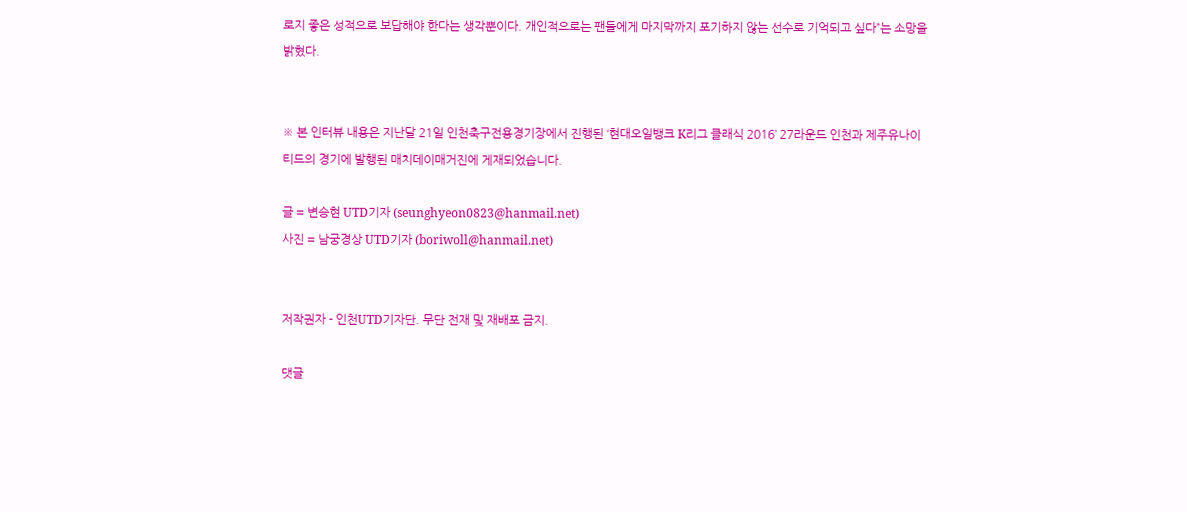로지 좋은 성적으로 보답해야 한다는 생각뿐이다. 개인적으로는 팬들에게 마지막까지 포기하지 않는 선수로 기억되고 싶다”는 소망을 밝혔다.


※ 본 인터뷰 내용은 지난달 21일 인천축구전용경기장에서 진행된 ‘현대오일뱅크 K리그 클래식 2016’ 27라운드 인천과 제주유나이티드의 경기에 발행된 매치데이매거진에 게재되었습니다.

글 = 변승현 UTD기자 (seunghyeon0823@hanmail.net)
사진 = 남궁경상 UTD기자 (boriwoll@hanmail.net)


저작권자 - 인천UTD기자단. 무단 전재 및 재배포 금지.

댓글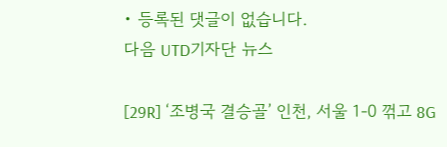• 등록된 댓글이 없습니다.
다음 UTD기자단 뉴스

[29R] ‘조병국 결승골’ 인천, 서울 1-0 꺾고 8G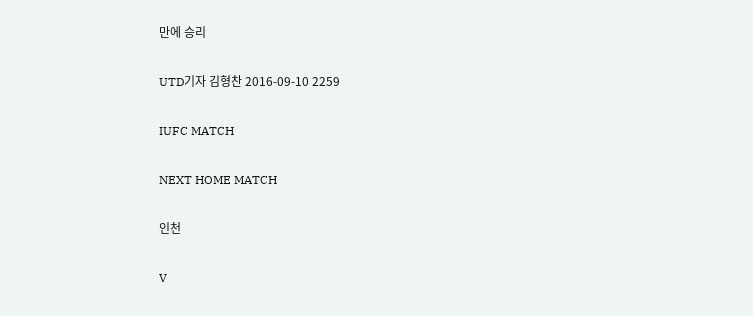만에 승리

UTD기자 김형찬 2016-09-10 2259

IUFC MATCH

NEXT HOME MATCH

인천

V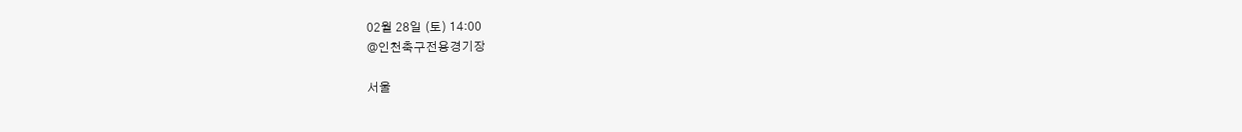02월 28일 (토) 14:00
@인천축구전용경기장

서울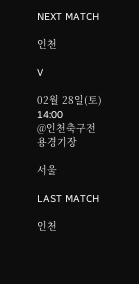NEXT MATCH

인천

V

02월 28일(토) 14:00
@인천축구전용경기장

서울

LAST MATCH

인천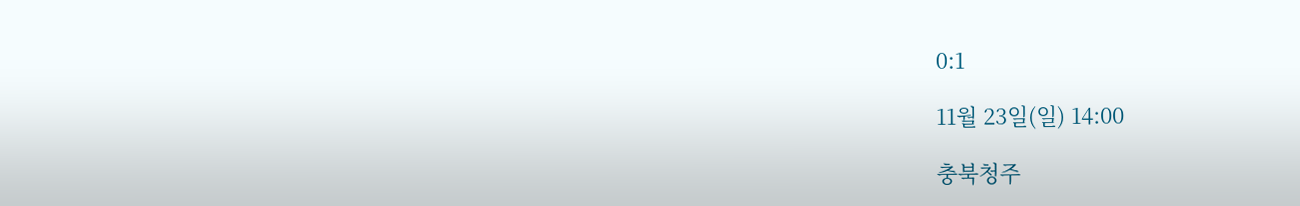0:1

11월 23일(일) 14:00

충북청주